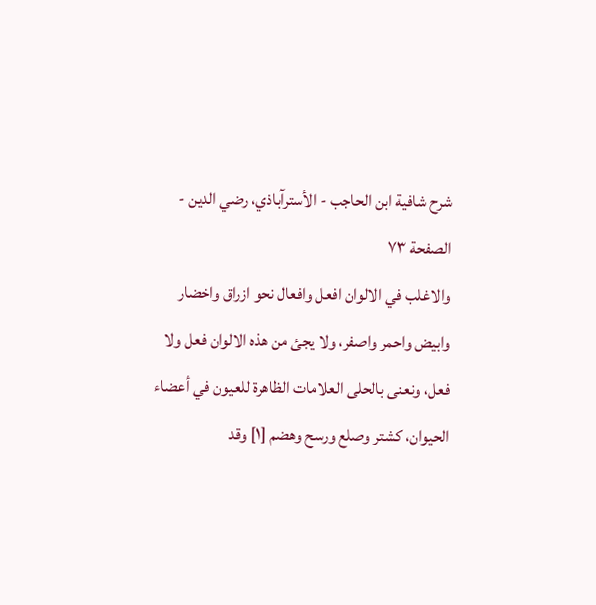شرح شافية ابن الحاجب - الأسترآباذي، رضي الدين - الصفحة ٧٣
والاغلب في الالوان افعل وافعال نحو ازراق واخضار وابيض واحمر واصفر، ولا يجئ من هذه الالوان فعل ولا فعل، ونعنى بالحلى العلامات الظاهرة للعيون في أعضاء الحيوان، كشتر وصلع ورسح وهضم [١] وقد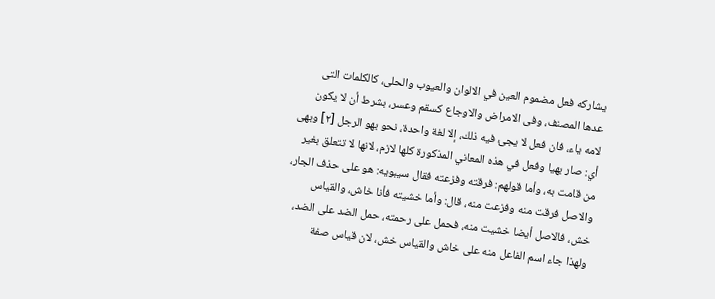يشاركه فعل مضموم العين في الالوان والعيوب والحلى، كالكلمات التى عدها المصنف، وفى الامراض والاوجاع كسقم وعسر، بشرط أن لا يكون لامه ياء، فان فعل لا يجئ فيه ذلك، إلا لغة واحدة، نحو بهو الرجل [٢] وبهى أي: صار بهيا وفعل في هذه المعاني المذكورة كلها لازم، لانها لا تتعلق بغير من قامت به، وأما قولهم: فرقته وفزعته فقال سيبويه: هو على حذف الجار، والاصل فرقت منه وفزعت منه، قال: وأما خشيته فأنا خاش، والقياس خش، فالاصل أيضا خشيت منه، فحمل على رحمته، حمل الضد على الضد، ولهذا جاء اسم الفاعل منه على خاش والقياس خش، لان قياس صفة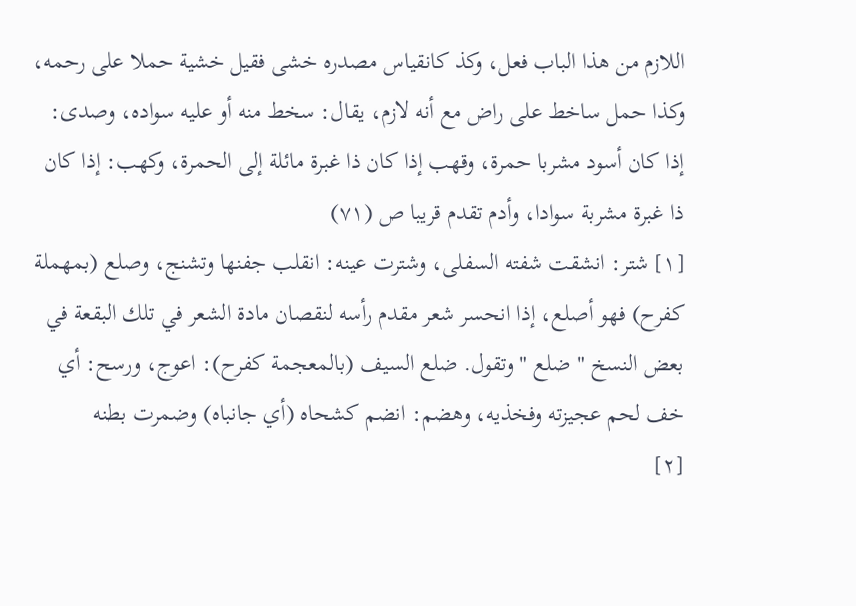اللازم من هذا الباب فعل، وكذ كانقياس مصدره خشى فقيل خشية حملا على رحمه، وكذا حمل ساخط على راض مع أنه لازم، يقال: سخط منه أو عليه سواده، وصدى: إذا كان أسود مشربا حمرة، وقهب إذا كان ذا غبرة مائلة إلى الحمرة، وكهب: إذا كان ذا غبرة مشربة سوادا، وأدم تقدم قريبا ص (٧١)
[١] شتر: انشقت شفته السفلى، وشترت عينه: انقلب جفنها وتشنج، وصلع (بمهملة كفرح) فهو أصلع، إذا انحسر شعر مقدم رأسه لنقصان مادة الشعر في تلك البقعة في بعض النسخ " ضلع " وتقول. ضلع السيف (بالمعجمة كفرح): اعوج، ورسح: أي خف لحم عجيزته وفخذيه، وهضم: انضم كشحاه (أي جانباه) وضمرت بطنه
[٢]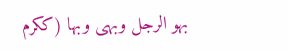بهو الرجل وبهى وبها (ككرم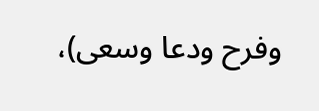وفرح ودعا وسعى)،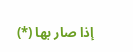إذا صار بها (*)